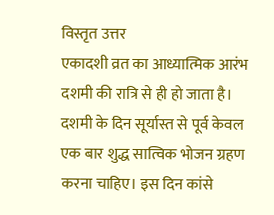विस्तृत उत्तर
एकादशी व्रत का आध्यात्मिक आरंभ दशमी की रात्रि से ही हो जाता है। दशमी के दिन सूर्यास्त से पूर्व केवल एक बार शुद्ध सात्विक भोजन ग्रहण करना चाहिए। इस दिन कांसे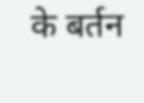के बर्तन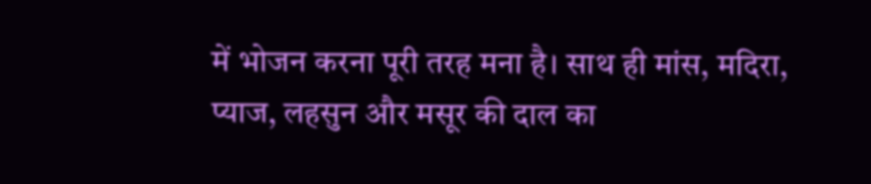में भोजन करना पूरी तरह मना है। साथ ही मांस, मदिरा, प्याज, लहसुन और मसूर की दाल का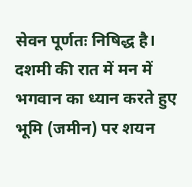सेवन पूर्णतः निषिद्ध है। दशमी की रात में मन में भगवान का ध्यान करते हुए भूमि (जमीन) पर शयन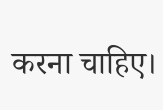करना चाहिए।